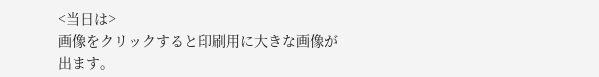<当日は>
画像をクリックすると印刷用に大きな画像が出ます。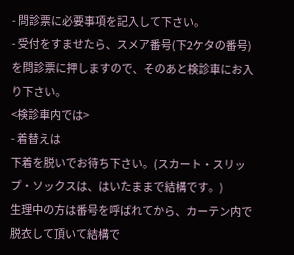- 問診票に必要事項を記入して下さい。
- 受付をすませたら、スメア番号(下2ケタの番号)を問診票に押しますので、そのあと検診車にお入り下さい。
<検診車内では>
- 着替えは
下着を脱いでお待ち下さい。(スカート・スリップ・ソックスは、はいたままで結構です。)
生理中の方は番号を呼ばれてから、カーテン内で脱衣して頂いて結構で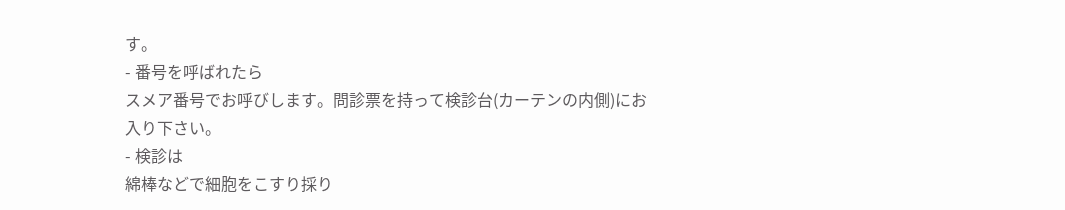す。
- 番号を呼ばれたら
スメア番号でお呼びします。問診票を持って検診台(カーテンの内側)にお入り下さい。
- 検診は
綿棒などで細胞をこすり採り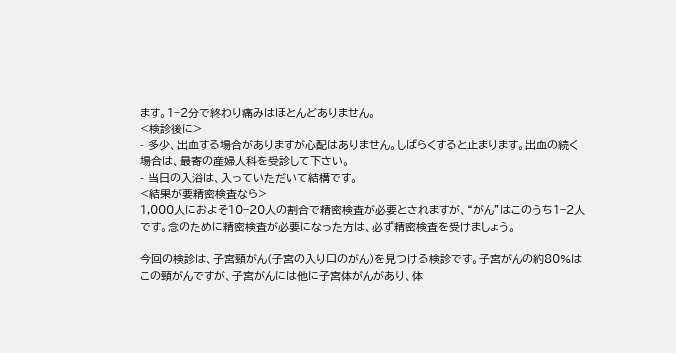ます。1−2分で終わり痛みはほとんどありません。
<検診後に>
- 多少、出血する場合がありますが心配はありません。しばらくすると止まります。出血の続く場合は、最寄の産婦人科を受診して下さい。
- 当日の入浴は、入っていただいて結構です。
<結果が要精密検査なら>
1,000人におよそ10−20人の割合で精密検査が必要とされますが、“がん”はこのうち1−2人です。念のために精密検査が必要になった方は、必ず精密検査を受けましょう。

今回の検診は、子宮頸がん(子宮の入り口のがん)を見つける検診です。子宮がんの約80%はこの頸がんですが、子宮がんには他に子宮体がんがあり、体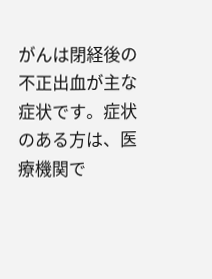がんは閉経後の不正出血が主な症状です。症状のある方は、医療機関で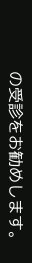の受診をお勧めします。